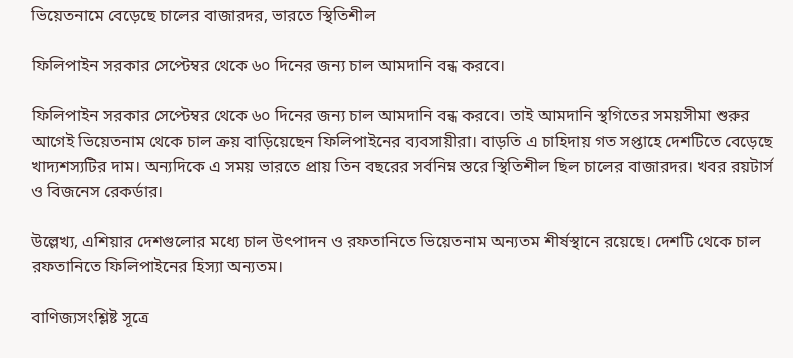ভিয়েতনামে বেড়েছে চালের বাজারদর, ভারতে স্থিতিশীল

ফিলিপাইন সরকার সেপ্টেম্বর থেকে ৬০ দিনের জন্য চাল আমদানি বন্ধ করবে।

ফিলিপাইন সরকার সেপ্টেম্বর থেকে ৬০ দিনের জন্য চাল আমদানি বন্ধ করবে। তাই আমদানি স্থগিতের সময়সীমা শুরুর আগেই ভিয়েতনাম থেকে চাল ক্রয় বাড়িয়েছেন ফিলিপাইনের ব্যবসায়ীরা। বাড়তি এ চাহিদায় গত সপ্তাহে দেশটিতে বেড়েছে খাদ্যশস্যটির দাম। অন্যদিকে এ সময় ভারতে প্রায় তিন বছরের সর্বনিম্ন স্তরে স্থিতিশীল ছিল চালের বাজারদর। খবর রয়টার্স ও বিজনেস রেকর্ডার।

উল্লেখ্য, এশিয়ার দেশগুলোর মধ্যে চাল উৎপাদন ও রফতানিতে ভিয়েতনাম অন্যতম শীর্ষস্থানে রয়েছে। দেশটি থেকে চাল রফতানিতে ফিলিপাইনের হিস্যা অন্যতম।

বাণিজ্যসংশ্লিষ্ট সূত্রে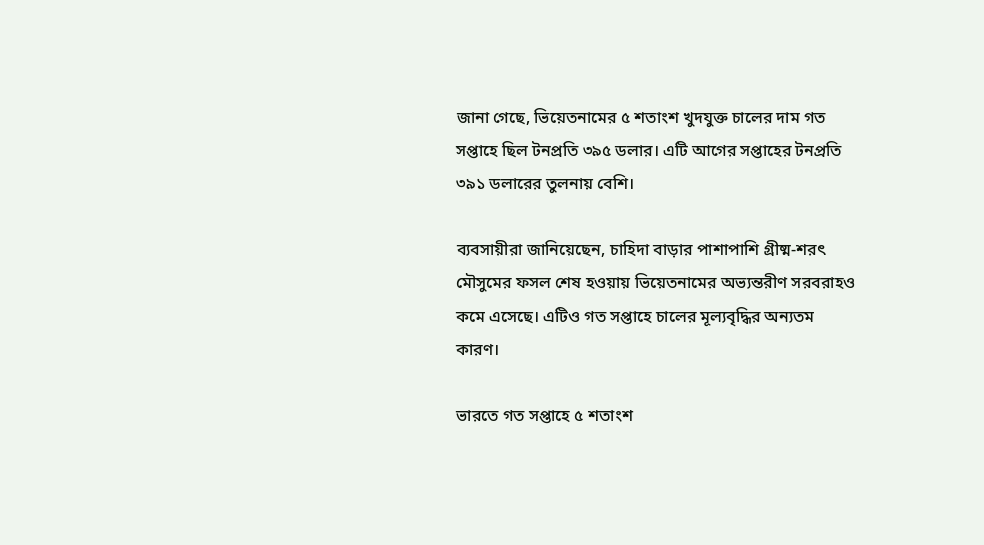জানা গেছে, ভিয়েতনামের ৫ শতাংশ খুদযুক্ত চালের দাম গত সপ্তাহে ছিল টনপ্রতি ৩৯৫ ডলার। এটি আগের সপ্তাহের টনপ্রতি ৩৯১ ডলারের তুলনায় বেশি।

ব্যবসায়ীরা জানিয়েছেন, চাহিদা বাড়ার পাশাপাশি গ্রীষ্ম-শরৎ মৌসুমের ফসল শেষ হওয়ায় ভিয়েতনামের অভ্যন্তরীণ সরবরাহও কমে এসেছে। এটিও গত সপ্তাহে চালের মূল্যবৃদ্ধির অন্যতম কারণ।

ভারতে গত সপ্তাহে ৫ শতাংশ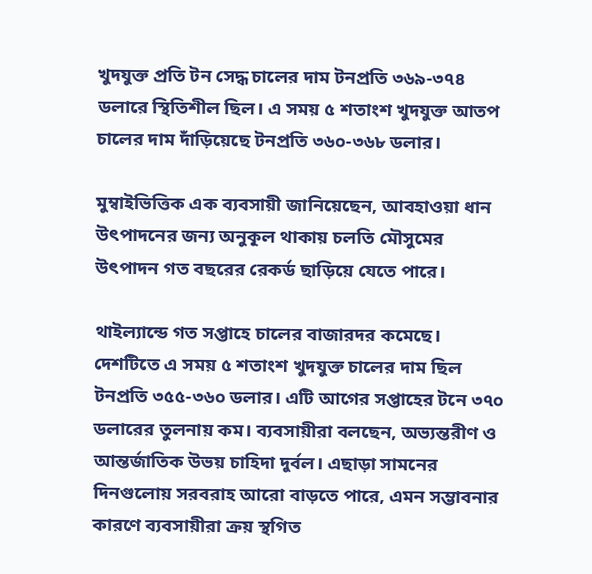খুদযুক্ত প্রতি টন সেদ্ধ চালের দাম টনপ্রতি ৩৬৯-৩৭৪ ডলারে স্থিতিশীল ছিল। এ সময় ৫ শতাংশ খুদযুক্ত আতপ চালের দাম দাঁড়িয়েছে টনপ্রতি ৩৬০-৩৬৮ ডলার।

মুম্বাইভিত্তিক এক ব্যবসায়ী জানিয়েছেন, আবহাওয়া ধান উৎপাদনের জন্য অনুকূল থাকায় চলতি মৌসুমের উৎপাদন গত বছরের রেকর্ড ছাড়িয়ে যেতে পারে।

থাইল্যান্ডে গত সপ্তাহে চালের বাজারদর কমেছে। দেশটিতে এ সময় ৫ শতাংশ খুদযুক্ত চালের দাম ছিল টনপ্রতি ৩৫৫-৩৬০ ডলার। এটি আগের সপ্তাহের টনে ৩৭০ ডলারের তুলনায় কম। ব্যবসায়ীরা বলছেন, অভ্যন্তরীণ ও আন্তর্জাতিক উভয় চাহিদা দুর্বল। এছাড়া সামনের দিনগুলোয় সরবরাহ আরো বাড়তে পারে, এমন সম্ভাবনার কারণে ব্যবসায়ীরা ক্রয় স্থগিত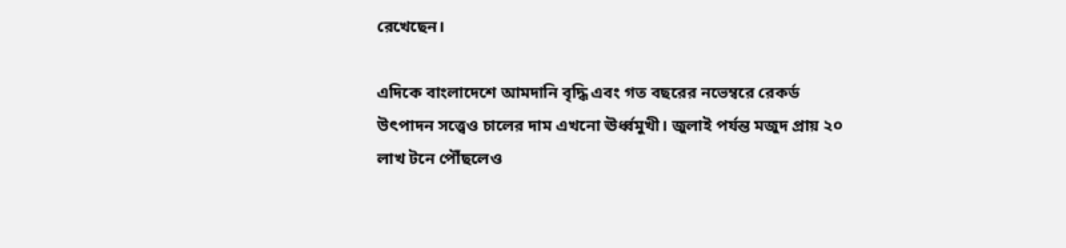রেখেছেন।

এদিকে বাংলাদেশে আমদানি বৃদ্ধি এবং গত বছরের নভেম্বরে রেকর্ড উৎপাদন সত্ত্বেও চালের দাম এখনো ঊর্ধ্বমুখী। জুলাই পর্যন্ত মজুদ প্রায় ২০ লাখ টনে পৌঁছলেও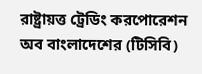রাষ্ট্রায়ত্ত ট্রেডিং করপোরেশন অব বাংলাদেশের (টিসিবি)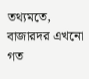তথ্যমতে, বাজারদর এখনো গত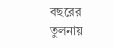বছরের তুলনায়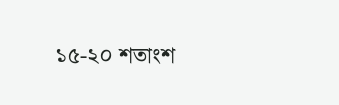১৫-২০ শতাংশ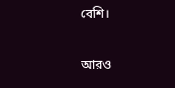বেশি।

আরও